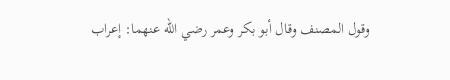وقول المصنف وقال أبو بكر وعمر رضي الله عنهما: إعراب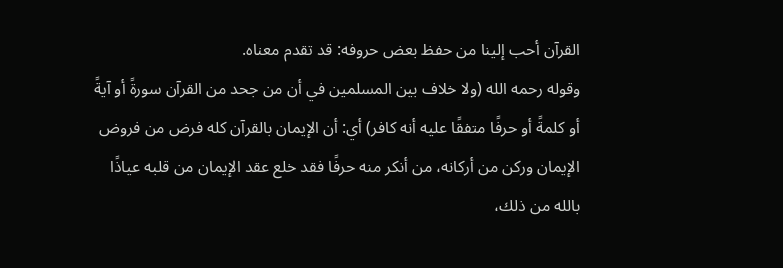القرآن أحب إلينا من حفظ بعض حروفه: قد تقدم معناه.
وقوله رحمه الله (ولا خلاف بين المسلمين في أن من جحد من القرآن سورةً أو آيةً أو كلمةً أو حرفًا متفقًا عليه أنه كافر) أي: أن الإيمان بالقرآن كله فرض من فروض الإيمان وركن من أركانه، من أنكر منه حرفًا فقد خلع عقد الإيمان من قلبه عياذًا بالله من ذلك،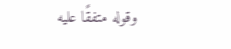وقوله متفقًا عليه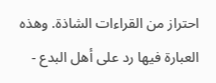احتراز من القراءات الشاذة. وهذه العبارة فيها رد على أهل البدع -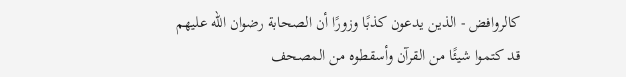كالروافض - الذين يدعون كذبًا وزورًا أن الصحابة رضوان الله عليهم قد كتموا شيئًا من القرآن وأسقطوه من المصحف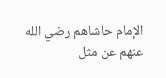الإمام حاشاهم رضي الله عنهم عن مثل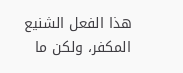هذا الفعل الشنيع المكفر، ولكن ما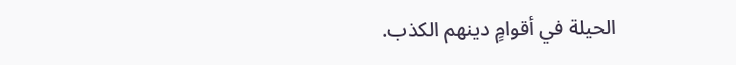الحيلة في أقوامٍ دينهم الكذب.